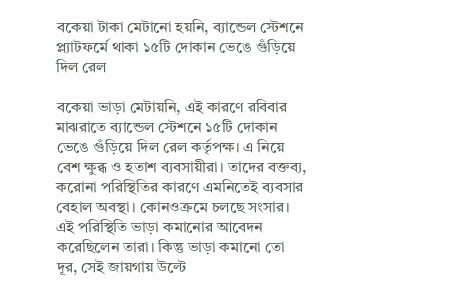বকেয়া টাকা মেটানো হয়নি, ব্যান্ডেল স্টেশনে প্ল্যাটফর্মে থাকা ১৫টি দোকান ভেঙে গুঁড়িয়ে দিল রেল

বকেয়া ভাড়া মেটায়নি, এই কারণে রবিবার মাঝরাতে ব্যান্ডেল স্টেশনে ১৫টি দোকান ভেঙে গুঁড়িয়ে দিল রেল কর্তৃপক্ষ। এ নিয়ে বেশ ক্ষুব্ধ ও হতাশ ব্যবসায়ীরা। তাদের বক্তব্য, করোনা পরিস্থিতির কারণে এমনিতেই ব্যবসার বেহাল অবস্থা। কোনওক্রমে চলছে সংসার। এই পরিস্থিতি ভাড়া কমানোর আবেদন করেছিলেন তারা। কিন্তু ভাড়া কমানো তো দূর, সেই জায়গায় উল্টে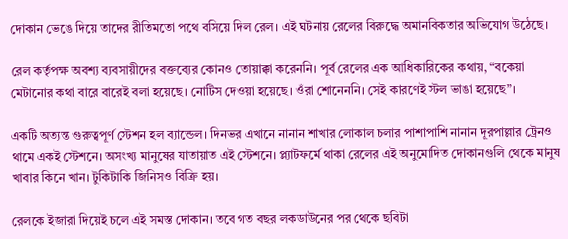দোকান ভেঙে দিয়ে তাদের রীতিমতো পথে বসিয়ে দিল রেল। এই ঘটনায় রেলের বিরুদ্ধে অমানবিকতার অভিযোগ উঠেছে।

রেল কর্তৃপক্ষ অবশ্য ব্যবসায়ীদের বক্তব্যের কোনও তোয়াক্কা করেননি। পূর্ব রেলের এক আধিকারিকের কথায়, “বকেয়া মেটানোর কথা বারে বারেই বলা হয়েছে। নোটিস দেওয়া হয়েছে। ওঁরা শোনেননি। সেই কারণেই স্টল ভাঙা হয়েছে”।

একটি অত্যন্ত গুরুত্বপূর্ণ স্টেশন হল ব্যান্ডেল। দিনভর এখানে নানান শাখার লোকাল চলার পাশাপাশি নানান দূরপাল্লার ট্রেনও থামে একই স্টেশনে। অসংখ্য মানুষের যাতায়াত এই স্টেশনে। প্ল্যাটফর্মে থাকা রেলের এই অনুমোদিত দোকানগুলি থেকে মানুষ খাবার কিনে খান। টুকিটাকি জিনিসও বিক্রি হয়।

রেলকে ইজারা দিয়েই চলে এই সমস্ত দোকান। তবে গত বছর লকডাউনের পর থেকে ছবিটা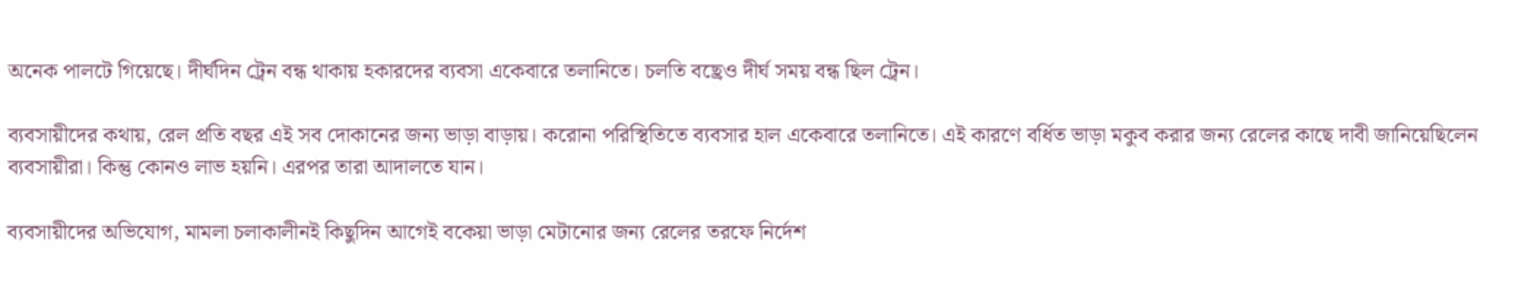অনেক পালটে গিয়েছে। দীর্ঘদিন ট্রেন বন্ধ থাকায় হকারদের ব্যবসা একেবারে তলানিতে। চলতি বছ্রেও দীর্ঘ সময় বন্ধ ছিল ট্রেন।

ব্যবসায়ীদের কথায়, রেল প্রতি বছর এই সব দোকানের জন্য ভাড়া বাড়ায়। করোনা পরিস্থিতিতে ব্যবসার হাল একেবারে তলানিতে। এই কারণে বর্ধিত ভাড়া মকুব করার জন্য রেলের কাছে দাবী জানিয়েছিলেন ব্যবসায়ীরা। কিন্তু কোনও লাভ হয়নি। এরপর তারা আদালতে যান।

ব্যবসায়ীদের অভিযোগ, মামলা চলাকালীনই কিছুদিন আগেই বকেয়া ভাড়া মেটানোর জন্য রেলের তরফে নির্দেশ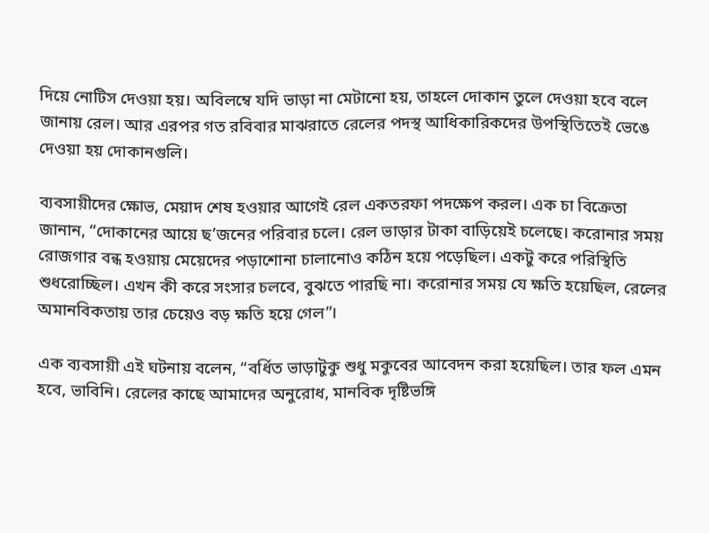দিয়ে নোটিস দেওয়া হয়। অবিলম্বে যদি ভাড়া না মেটানো হয়, তাহলে দোকান তুলে দেওয়া হবে বলে জানায় রেল। আর এরপর গত রবিবার মাঝরাতে রেলের পদস্থ আধিকারিকদের উপস্থিতিতেই ভেঙে দেওয়া হয় দোকানগুলি।

ব্যবসায়ীদের ক্ষোভ, মেয়াদ শেষ হওয়ার আগেই রেল একতরফা পদক্ষেপ করল। এক চা বিক্রেতা জানান, “দোকানের আয়ে ছ’জনের পরিবার চলে। রেল ভাড়ার টাকা বাড়িয়েই চলেছে। করোনার সময় রোজগার বন্ধ হওয়ায় মেয়েদের পড়াশোনা চালানোও কঠিন হয়ে পড়েছিল। একটু করে পরিস্থিতি শুধরোচ্ছিল। এখন কী করে সংসার চলবে, বুঝতে পারছি না। করোনার সময় যে ক্ষতি হয়েছিল, রেলের অমানবিকতায় তার চেয়েও বড় ক্ষতি হয়ে গেল”।

এক ব্যবসায়ী এই ঘটনায় বলেন, “বর্ধিত ভাড়াটুকু শুধু মকুবের আবেদন করা হয়েছিল। তার ফল এমন হবে, ভাবিনি। রেলের কাছে আমাদের অনুরোধ, মানবিক দৃষ্টিভঙ্গি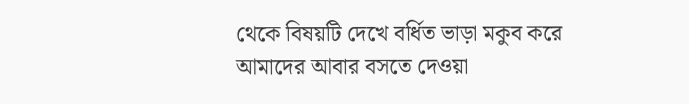থেকে বিষয়টি দেখে বর্ধিত ভাড়া মকুব করে আমাদের আবার বসতে দেওয়া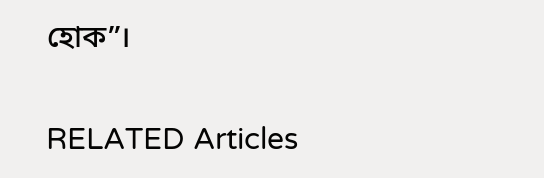হোক”।

RELATED Articles